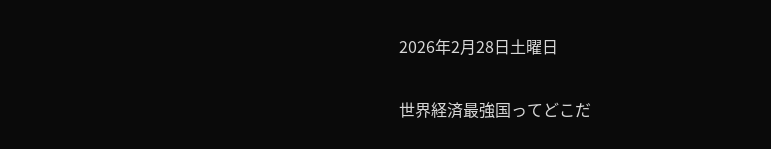2026年2月28日土曜日

世界経済最強国ってどこだ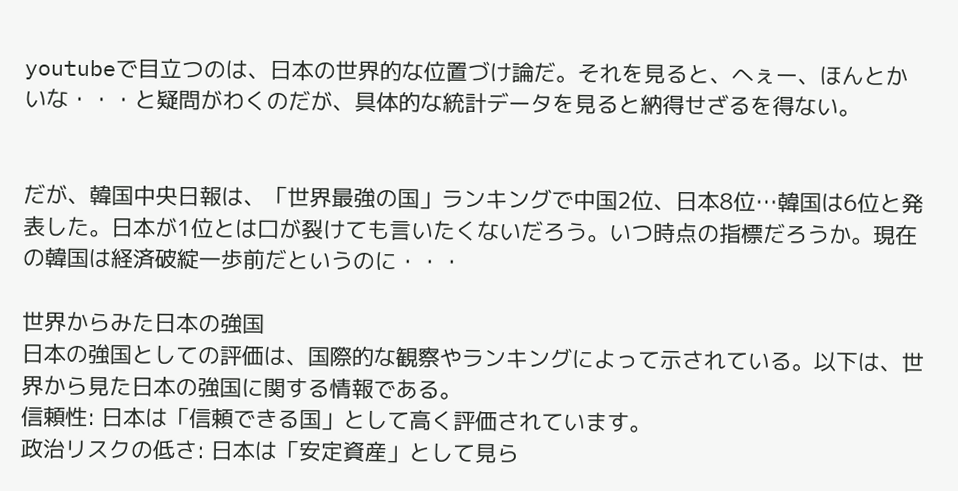youtubeで目立つのは、日本の世界的な位置づけ論だ。それを見ると、へぇー、ほんとかいな・・・と疑問がわくのだが、具体的な統計データを見ると納得せざるを得ない。


だが、韓国中央日報は、「世界最強の国」ランキングで中国2位、日本8位…韓国は6位と発表した。日本が1位とは口が裂けても言いたくないだろう。いつ時点の指標だろうか。現在の韓国は経済破綻一歩前だというのに・・・

世界からみた日本の強国
日本の強国としての評価は、国際的な観察やランキングによって示されている。以下は、世界から見た日本の強国に関する情報である。
信頼性: 日本は「信頼できる国」として高く評価されています。
政治リスクの低さ: 日本は「安定資産」として見ら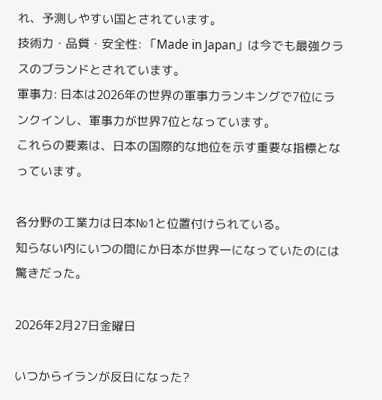れ、予測しやすい国とされています。
技術力・品質・安全性: 「Made in Japan」は今でも最強クラスのブランドとされています。
軍事力: 日本は2026年の世界の軍事力ランキングで7位にランクインし、軍事力が世界7位となっています。
これらの要素は、日本の国際的な地位を示す重要な指標となっています。

各分野の工業力は日本№1と位置付けられている。
知らない内にいつの間にか日本が世界一になっていたのには驚きだった。

2026年2月27日金曜日

いつからイランが反日になった?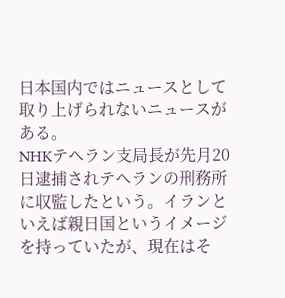日本国内ではニュースとして取り上げられないニュースがある。
NHKテヘラン支局長が先月20日逮捕されテヘランの刑務所に収監したという。イランといえば親日国というイメージを持っていたが、現在はそ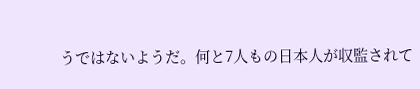うではないようだ。何と7人もの日本人が収監されて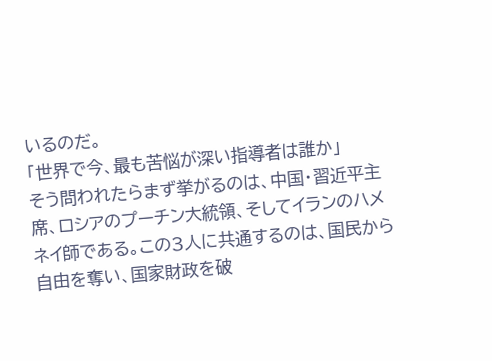いるのだ。
「世界で今、最も苦悩が深い指導者は誰か」
そう問われたらまず挙がるのは、中国・習近平主席、ロシアのプーチン大統領、そしてイランのハメネイ師である。この3人に共通するのは、国民から自由を奪い、国家財政を破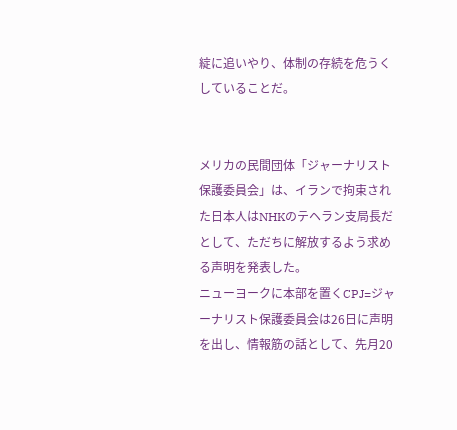綻に追いやり、体制の存続を危うくしていることだ。


メリカの民間団体「ジャーナリスト保護委員会」は、イランで拘束された日本人はNHKのテヘラン支局長だとして、ただちに解放するよう求める声明を発表した。
ニューヨークに本部を置くCPJ=ジャーナリスト保護委員会は26日に声明を出し、情報筋の話として、先月20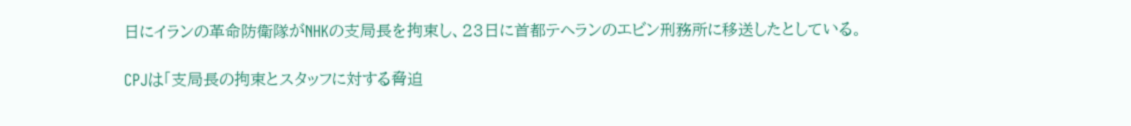日にイランの革命防衛隊がNHKの支局長を拘束し、23日に首都テヘランのエビン刑務所に移送したとしている。

CPJは「支局長の拘束とスタッフに対する脅迫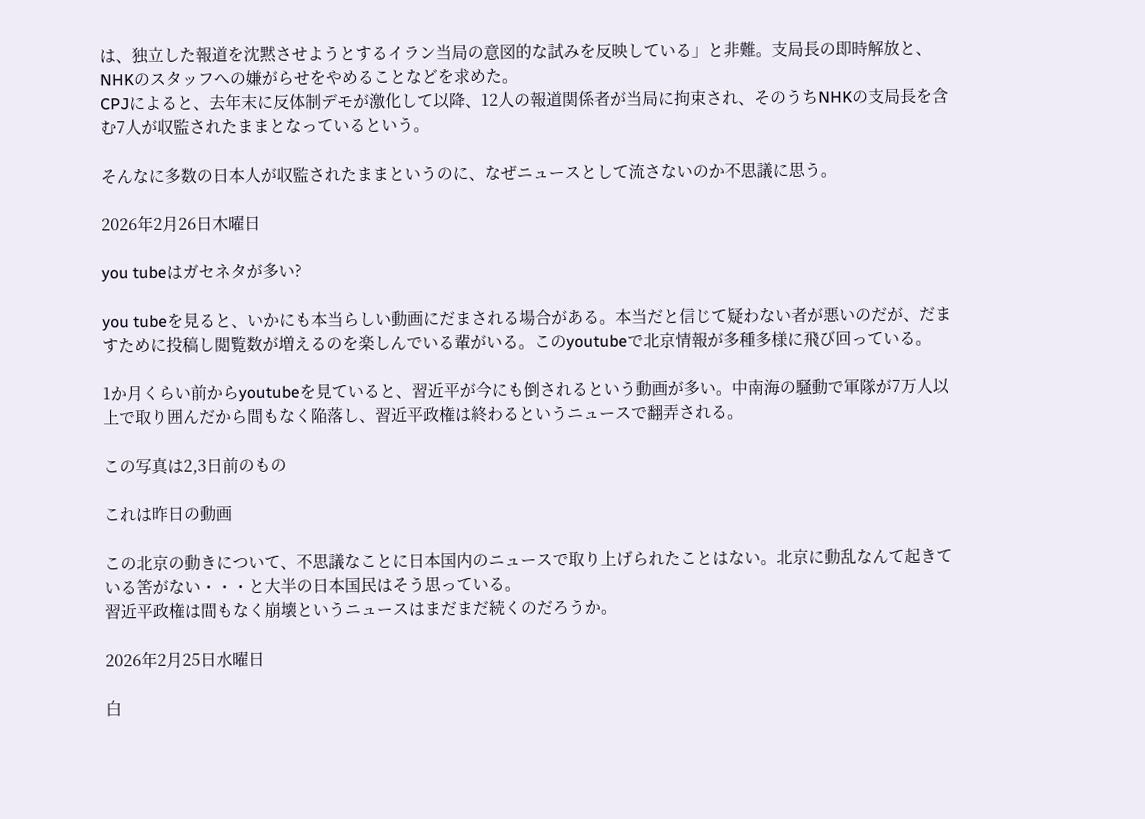は、独立した報道を沈黙させようとするイラン当局の意図的な試みを反映している」と非難。支局長の即時解放と、NHKのスタッフへの嫌がらせをやめることなどを求めた。
CPJによると、去年末に反体制デモが激化して以降、12人の報道関係者が当局に拘束され、そのうちNHKの支局長を含む7人が収監されたままとなっているという。

そんなに多数の日本人が収監されたままというのに、なぜニュースとして流さないのか不思議に思う。

2026年2月26日木曜日

you tubeはガセネタが多い?

you tubeを見ると、いかにも本当らしい動画にだまされる場合がある。本当だと信じて疑わない者が悪いのだが、だますために投稿し閲覧数が増えるのを楽しんでいる輩がいる。このyoutubeで北京情報が多種多様に飛び回っている。

1か月くらい前からyoutubeを見ていると、習近平が今にも倒されるという動画が多い。中南海の騒動で軍隊が7万人以上で取り囲んだから間もなく陥落し、習近平政権は終わるというニュースで翻弄される。

この写真は2,3日前のもの

これは昨日の動画

この北京の動きについて、不思議なことに日本国内のニュースで取り上げられたことはない。北京に動乱なんて起きている筈がない・・・と大半の日本国民はそう思っている。
習近平政権は間もなく崩壊というニュースはまだまだ続くのだろうか。

2026年2月25日水曜日

白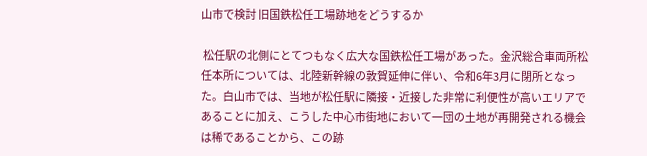山市で検討 旧国鉄松任工場跡地をどうするか

 松任駅の北側にとてつもなく広大な国鉄松任工場があった。金沢総合車両所松任本所については、北陸新幹線の敦賀延伸に伴い、令和6年3月に閉所となった。白山市では、当地が松任駅に隣接・近接した非常に利便性が高いエリアであることに加え、こうした中心市街地において一団の土地が再開発される機会は稀であることから、この跡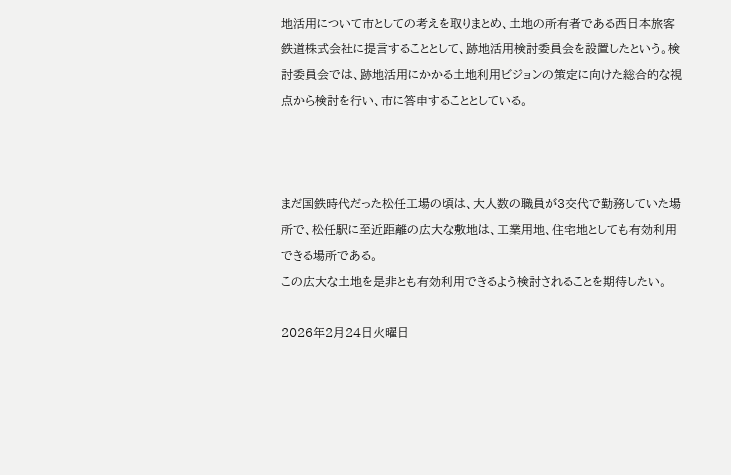地活用について市としての考えを取りまとめ、土地の所有者である西日本旅客鉄道株式会社に提言することとして、跡地活用検討委員会を設置したという。検討委員会では、跡地活用にかかる土地利用ビジョンの策定に向けた総合的な視点から検討を行い、市に答申することとしている。



まだ国鉄時代だった松任工場の頃は、大人数の職員が3交代で勤務していた場所で、松任駅に至近距離の広大な敷地は、工業用地、住宅地としても有効利用できる場所である。
この広大な土地を是非とも有効利用できるよう検討されることを期待したい。

2026年2月24日火曜日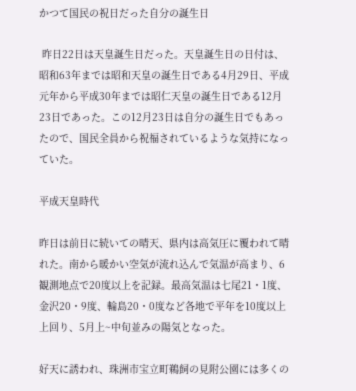かつて国民の祝日だった自分の誕生日

 昨日22日は天皇誕生日だった。天皇誕生日の日付は、昭和63年までは昭和天皇の誕生日である4月29日、平成元年から平成30年までは昭仁天皇の誕生日である12月23日であった。この12月23日は自分の誕生日でもあったので、国民全員から祝福されているような気持になっていた。

平成天皇時代

昨日は前日に続いての晴天、県内は高気圧に覆われて晴れた。南から暖かい空気が流れ込んで気温が高まり、6観測地点で20度以上を記録。最高気温は七尾21・1度、金沢20・9度、輪島20・0度など各地で平年を10度以上上回り、5月上~中旬並みの陽気となった。

好天に誘われ、珠洲市宝立町鵜飼の見附公園には多くの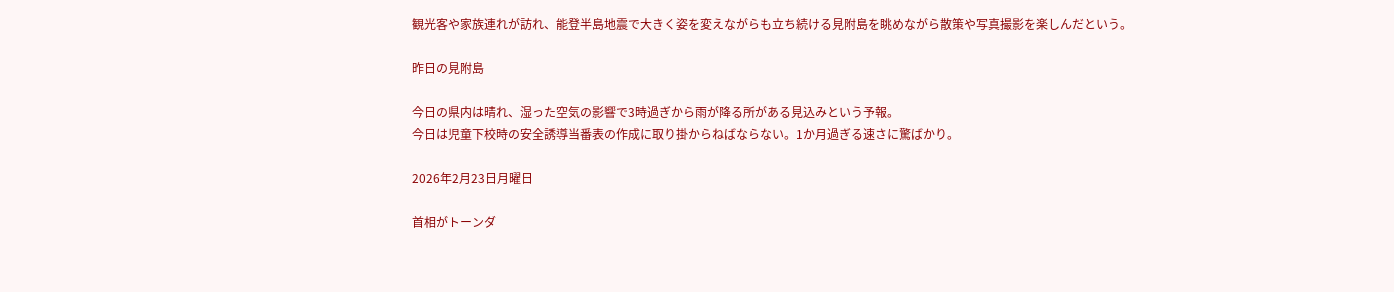観光客や家族連れが訪れ、能登半島地震で大きく姿を変えながらも立ち続ける見附島を眺めながら散策や写真撮影を楽しんだという。

昨日の見附島

今日の県内は晴れ、湿った空気の影響で3時過ぎから雨が降る所がある見込みという予報。
今日は児童下校時の安全誘導当番表の作成に取り掛からねばならない。1か月過ぎる速さに驚ばかり。

2026年2月23日月曜日

首相がトーンダ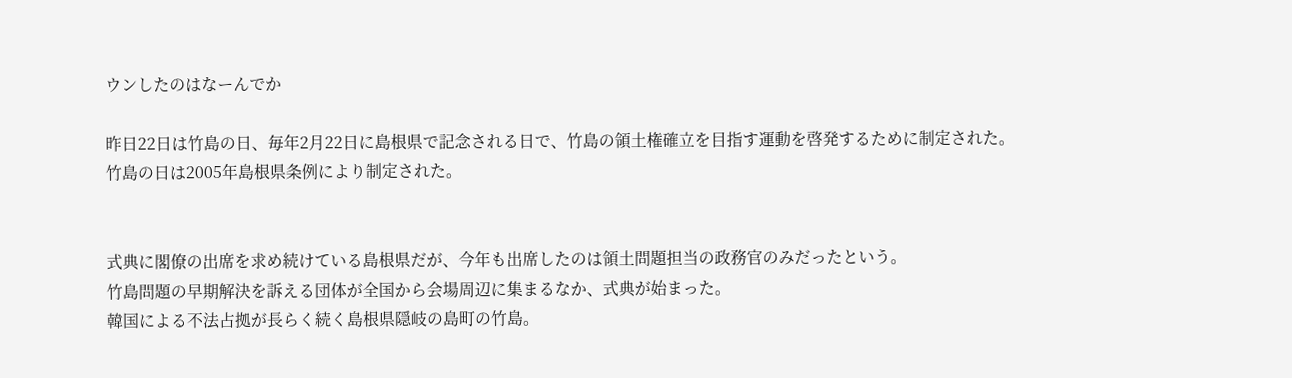ウンしたのはなーんでか

昨日22日は竹島の日、毎年2月22日に島根県で記念される日で、竹島の領土権確立を目指す運動を啓発するために制定された。
竹島の日は2005年島根県条例により制定された。


式典に閣僚の出席を求め続けている島根県だが、今年も出席したのは領土問題担当の政務官のみだったという。
竹島問題の早期解決を訴える団体が全国から会場周辺に集まるなか、式典が始まった。
韓国による不法占拠が長らく続く島根県隠岐の島町の竹島。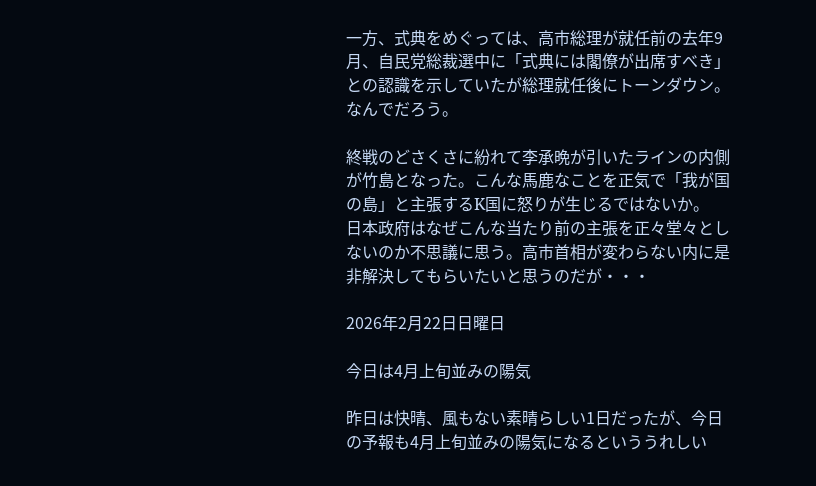一方、式典をめぐっては、高市総理が就任前の去年9月、自民党総裁選中に「式典には閣僚が出席すべき」との認識を示していたが総理就任後にトーンダウン。なんでだろう。

終戦のどさくさに紛れて李承晩が引いたラインの内側が竹島となった。こんな馬鹿なことを正気で「我が国の島」と主張するK国に怒りが生じるではないか。
日本政府はなぜこんな当たり前の主張を正々堂々としないのか不思議に思う。高市首相が変わらない内に是非解決してもらいたいと思うのだが・・・

2026年2月22日日曜日

今日は4月上旬並みの陽気

昨日は快晴、風もない素晴らしい1日だったが、今日の予報も4月上旬並みの陽気になるといううれしい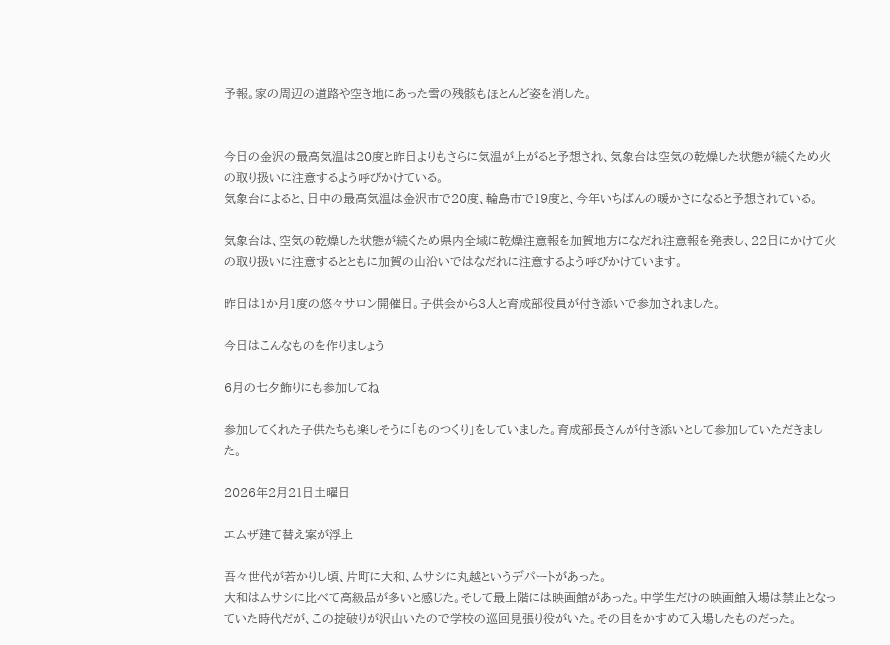予報。家の周辺の道路や空き地にあった雪の残骸もほとんど姿を消した。


今日の金沢の最高気温は20度と昨日よりもさらに気温が上がると予想され、気象台は空気の乾燥した状態が続くため火の取り扱いに注意するよう呼びかけている。
気象台によると、日中の最高気温は金沢市で20度、輪島市で19度と、今年いちばんの暖かさになると予想されている。

気象台は、空気の乾燥した状態が続くため県内全域に乾燥注意報を加賀地方になだれ注意報を発表し、22日にかけて火の取り扱いに注意するとともに加賀の山沿いではなだれに注意するよう呼びかけています。

昨日は1か月1度の悠々サロン開催日。子供会から3人と育成部役員が付き添いで参加されました。

今日はこんなものを作りましょう

6月の七夕飾りにも参加してね

参加してくれた子供たちも楽しそうに「ものつくり」をしていました。育成部長さんが付き添いとして参加していただきました。

2026年2月21日土曜日

エムザ建て替え案が浮上

吾々世代が若かりし頃、片町に大和、ムサシに丸越というデパートがあった。
大和はムサシに比べて高級品が多いと感じた。そして最上階には映画館があった。中学生だけの映画館入場は禁止となっていた時代だが、この掟破りが沢山いたので学校の巡回見張り役がいた。その目をかすめて入場したものだった。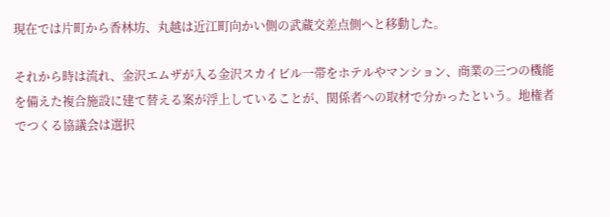現在では片町から香林坊、丸越は近江町向かい側の武蔵交差点側へと移動した。

それから時は流れ、金沢エムザが入る金沢スカイビル一帯をホテルやマンション、商業の三つの機能を備えた複合施設に建て替える案が浮上していることが、関係者への取材で分かったという。地権者でつくる協議会は選択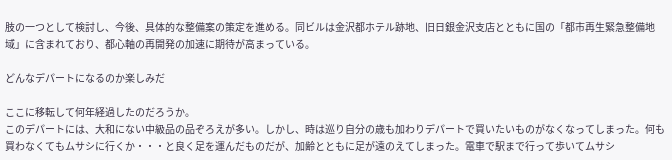肢の一つとして検討し、今後、具体的な整備案の策定を進める。同ビルは金沢都ホテル跡地、旧日銀金沢支店とともに国の「都市再生緊急整備地域」に含まれており、都心軸の再開発の加速に期待が高まっている。

どんなデパートになるのか楽しみだ

ここに移転して何年経過したのだろうか。
このデパートには、大和にない中級品の品ぞろえが多い。しかし、時は巡り自分の歳も加わりデパートで買いたいものがなくなってしまった。何も買わなくてもムサシに行くか・・・と良く足を運んだものだが、加齢とともに足が遠のえてしまった。電車で駅まで行って歩いてムサシ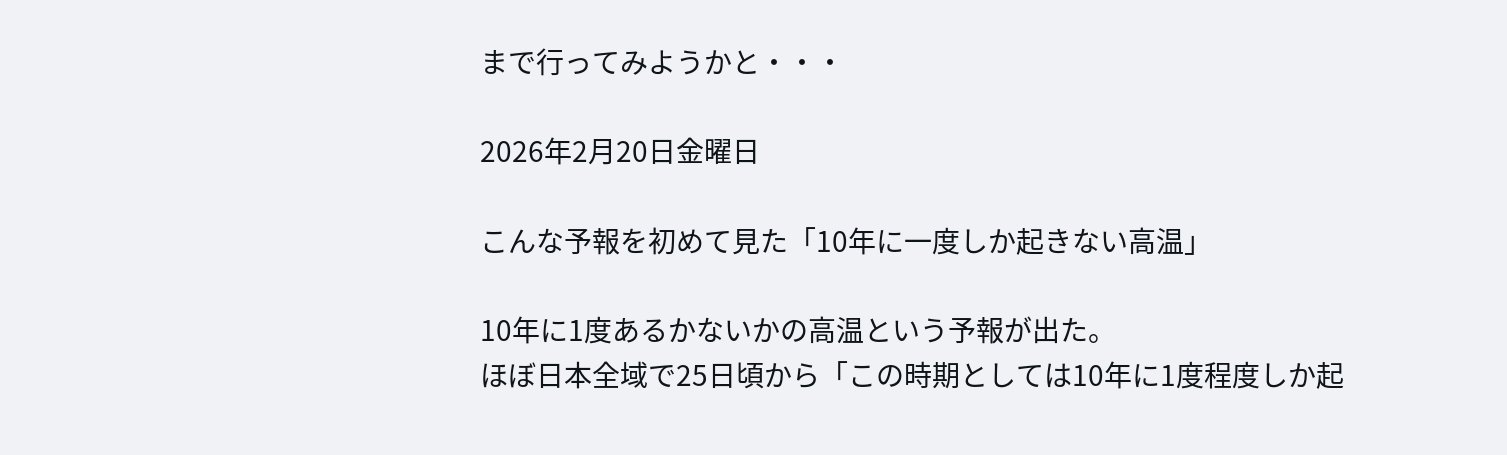まで行ってみようかと・・・

2026年2月20日金曜日

こんな予報を初めて見た「10年に一度しか起きない高温」

10年に1度あるかないかの高温という予報が出た。
ほぼ日本全域で25日頃から「この時期としては10年に1度程度しか起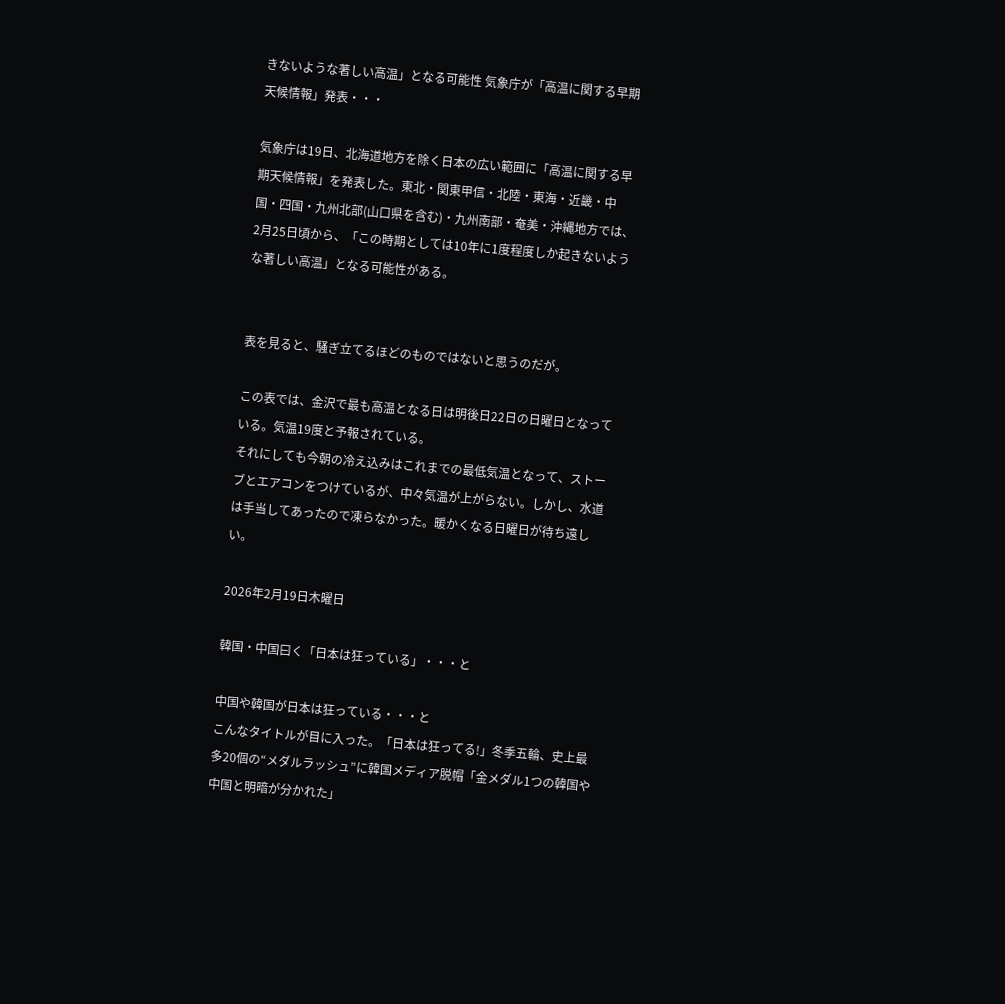きないような著しい高温」となる可能性 気象庁が「高温に関する早期天候情報」発表・・・

気象庁は19日、北海道地方を除く日本の広い範囲に「高温に関する早期天候情報」を発表した。東北・関東甲信・北陸・東海・近畿・中国・四国・九州北部(山口県を含む)・九州南部・奄美・沖縄地方では、2月25日頃から、「この時期としては10年に1度程度しか起きないような著しい高温」となる可能性がある。


表を見ると、騒ぎ立てるほどのものではないと思うのだが。

この表では、金沢で最も高温となる日は明後日22日の日曜日となっている。気温19度と予報されている。
それにしても今朝の冷え込みはこれまでの最低気温となって、ストーブとエアコンをつけているが、中々気温が上がらない。しかし、水道は手当してあったので凍らなかった。暖かくなる日曜日が待ち遠しい。

2026年2月19日木曜日

韓国・中国曰く「日本は狂っている」・・・と

中国や韓国が日本は狂っている・・・と
こんなタイトルが目に入った。「日本は狂ってる!」冬季五輪、史上最多20個の“メダルラッシュ”に韓国メディア脱帽「金メダル1つの韓国や中国と明暗が分かれた」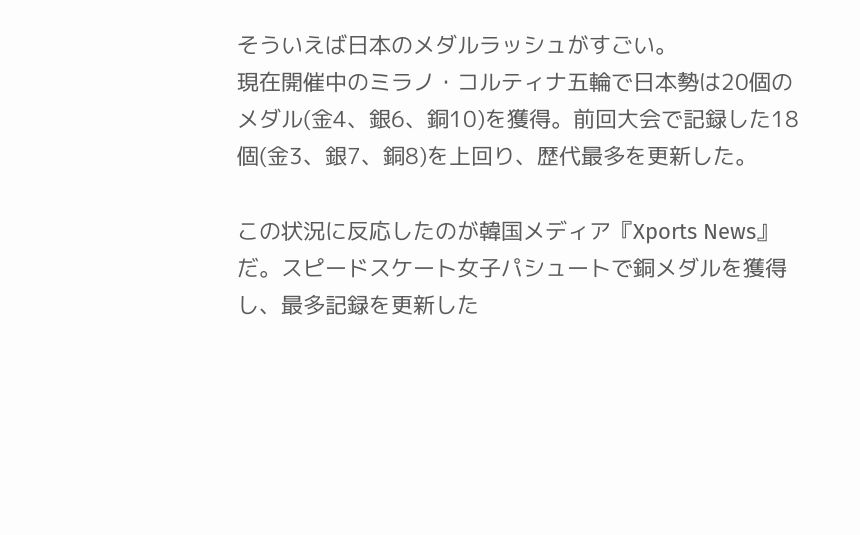そういえば日本のメダルラッシュがすごい。
現在開催中のミラノ・コルティナ五輪で日本勢は20個のメダル(金4、銀6、銅10)を獲得。前回大会で記録した18個(金3、銀7、銅8)を上回り、歴代最多を更新した。

この状況に反応したのが韓国メディア『Xports News』だ。スピードスケート女子パシュートで銅メダルを獲得し、最多記録を更新した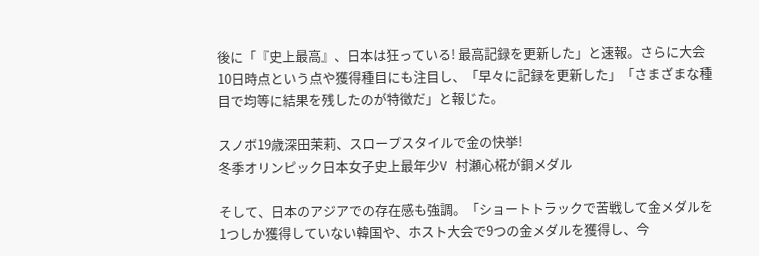後に「『史上最高』、日本は狂っている! 最高記録を更新した」と速報。さらに大会10日時点という点や獲得種目にも注目し、「早々に記録を更新した」「さまざまな種目で均等に結果を残したのが特徴だ」と報じた。

スノボ19歳深田茉莉、スロープスタイルで金の快挙!
冬季オリンピック日本女子史上最年少V 村瀬心椛が銅メダル

そして、日本のアジアでの存在感も強調。「ショートトラックで苦戦して金メダルを1つしか獲得していない韓国や、ホスト大会で9つの金メダルを獲得し、今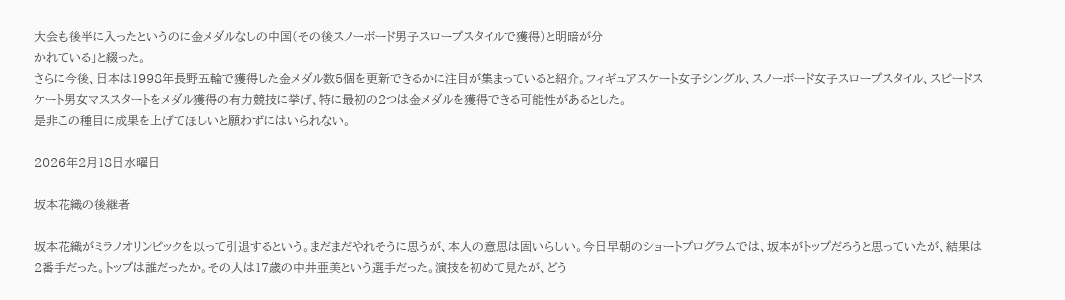大会も後半に入ったというのに金メダルなしの中国(その後スノーボード男子スロープスタイルで獲得)と明暗が分
かれている」と綴った。
さらに今後、日本は1998年長野五輪で獲得した金メダル数5個を更新できるかに注目が集まっていると紹介。フィギュアスケート女子シングル、スノーボード女子スロープスタイル、スピードスケート男女マススタートをメダル獲得の有力競技に挙げ、特に最初の2つは金メダルを獲得できる可能性があるとした。
是非この種目に成果を上げてほしいと願わずにはいられない。

2026年2月18日水曜日

坂本花織の後継者

坂本花織がミラノオリンピックを以って引退するという。まだまだやれそうに思うが、本人の意思は固いらしい。今日早朝のショートプログラムでは、坂本がトップだろうと思っていたが、結果は2番手だった。トップは誰だったか。その人は17歳の中井亜美という選手だった。演技を初めて見たが、どう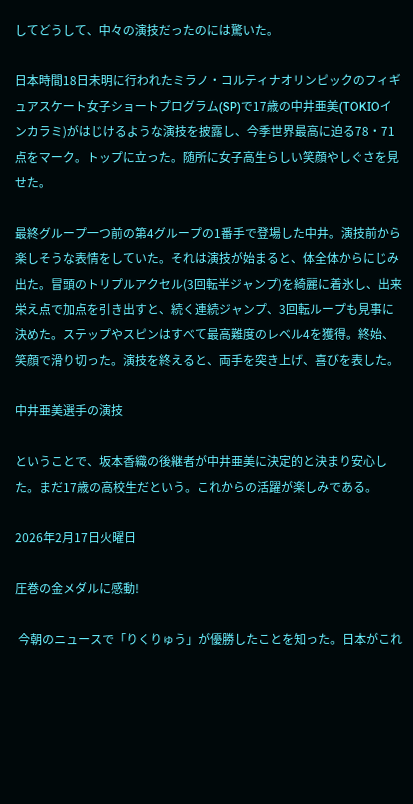してどうして、中々の演技だったのには驚いた。

日本時間18日未明に行われたミラノ・コルティナオリンピックのフィギュアスケート女子ショートプログラム(SP)で17歳の中井亜美(TOKIOインカラミ)がはじけるような演技を披露し、今季世界最高に迫る78・71点をマーク。トップに立った。随所に女子高生らしい笑顔やしぐさを見せた。

最終グループ一つ前の第4グループの1番手で登場した中井。演技前から楽しそうな表情をしていた。それは演技が始まると、体全体からにじみ出た。冒頭のトリプルアクセル(3回転半ジャンプ)を綺麗に着氷し、出来栄え点で加点を引き出すと、続く連続ジャンプ、3回転ループも見事に決めた。ステップやスピンはすべて最高難度のレベル4を獲得。終始、笑顔で滑り切った。演技を終えると、両手を突き上げ、喜びを表した。

中井亜美選手の演技

ということで、坂本香織の後継者が中井亜美に決定的と決まり安心した。まだ17歳の高校生だという。これからの活躍が楽しみである。

2026年2月17日火曜日

圧巻の金メダルに感動!

 今朝のニュースで「りくりゅう」が優勝したことを知った。日本がこれ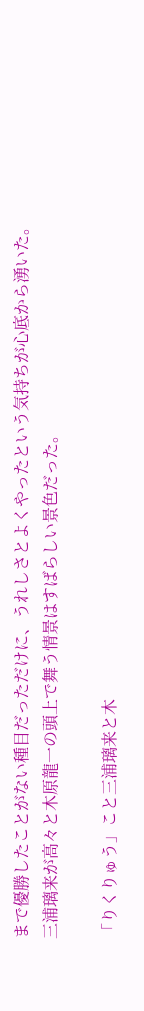まで優勝したことがない種目だっただけに、うれしさとよくやったという気持ちが心底から湧いた。
三浦璃来が高々と木原龍一の頭上で舞う情景はすばらしい景色だった。

「りくりゅう」こと三浦璃来と木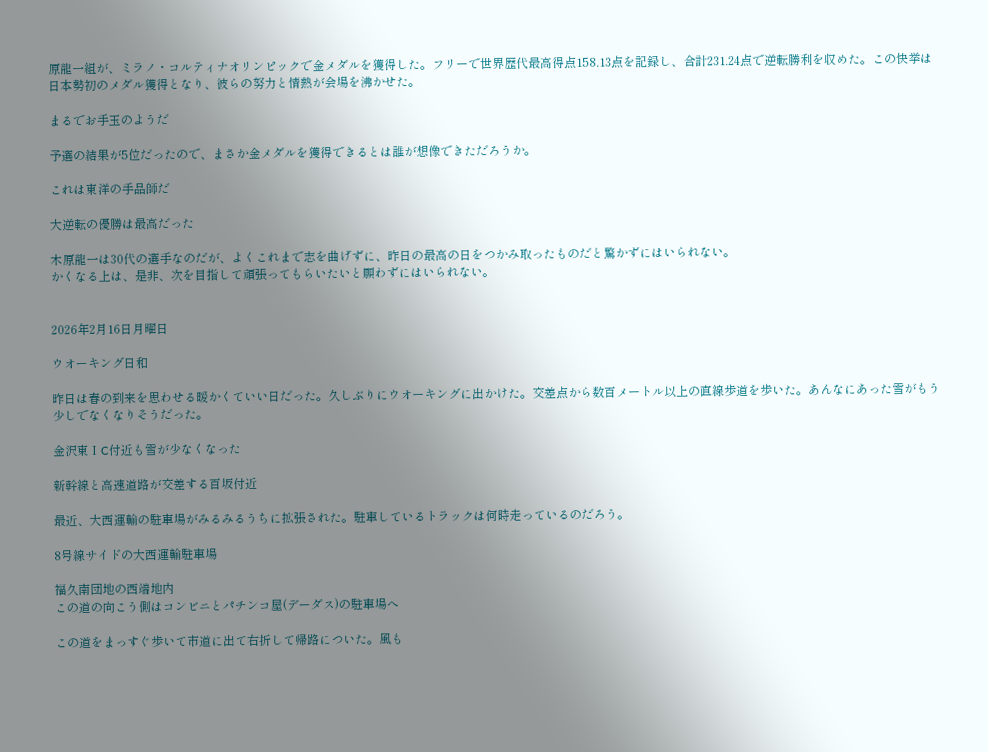原龍一組が、ミラノ・コルティナオリンピックで金メダルを獲得した。フリーで世界歴代最高得点158.13点を記録し、合計231.24点で逆転勝利を収めた。この快挙は日本勢初のメダル獲得となり、彼らの努力と情熱が会場を沸かせた。

まるでお手玉のようだ

予選の結果が5位だったので、まさか金メダルを獲得できるとは誰が想像できただろうか。

これは東洋の手品師だ

大逆転の優勝は最高だった

木原龍一は30代の選手なのだが、よくこれまで志を曲げずに、昨日の最高の日をつかみ取ったものだと驚かずにはいられない。
かくなる上は、是非、次を目指して頑張ってもらいたいと願わずにはいられない。


2026年2月16日月曜日

ウオーキング日和

昨日は春の到来を思わせる暖かくていい日だった。久しぶりにウオーキングに出かけた。交差点から数百メートル以上の直線歩道を歩いた。あんなにあった雪がもう少しでなくなりそうだった。

金沢東ⅠⅭ付近も雪が少なくなった

新幹線と高速道路が交差する百坂付近

最近、大西運輸の駐車場がみるみるうちに拡張された。駐車しているトラックは何時走っているのだろう。

8号線サイドの大西運輸駐車場

福久南団地の西端地内
この道の向こう側はコンビニとパチンコ屋(デーダス)の駐車場へ

この道をまっすぐ歩いて市道に出て右折して帰路についた。風も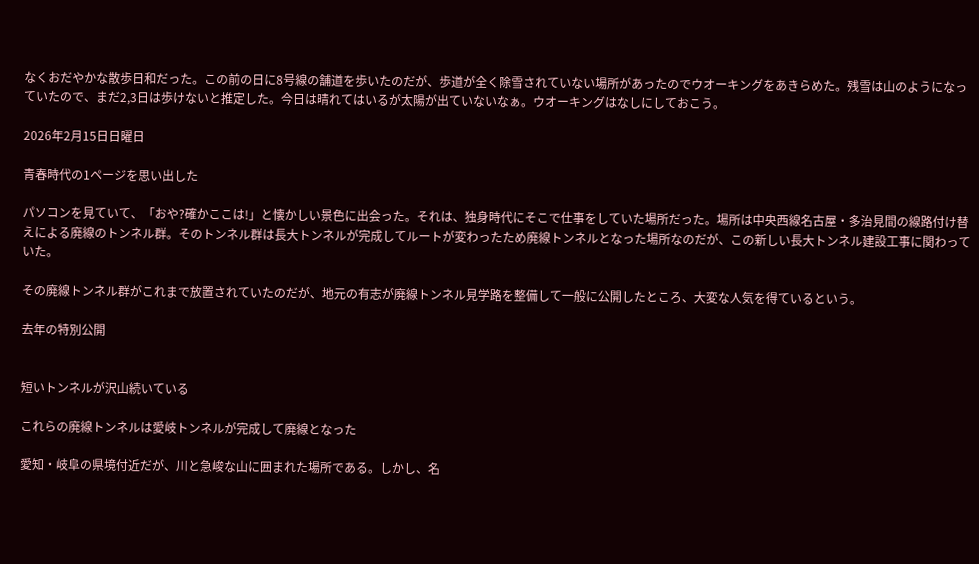なくおだやかな散歩日和だった。この前の日に8号線の舗道を歩いたのだが、歩道が全く除雪されていない場所があったのでウオーキングをあきらめた。残雪は山のようになっていたので、まだ2,3日は歩けないと推定した。今日は晴れてはいるが太陽が出ていないなぁ。ウオーキングはなしにしておこう。

2026年2月15日日曜日

青春時代の1ページを思い出した

パソコンを見ていて、「おや?確かここは!」と懐かしい景色に出会った。それは、独身時代にそこで仕事をしていた場所だった。場所は中央西線名古屋・多治見間の線路付け替えによる廃線のトンネル群。そのトンネル群は長大トンネルが完成してルートが変わったため廃線トンネルとなった場所なのだが、この新しい長大トンネル建設工事に関わっていた。

その廃線トンネル群がこれまで放置されていたのだが、地元の有志が廃線トンネル見学路を整備して一般に公開したところ、大変な人気を得ているという。

去年の特別公開


短いトンネルが沢山続いている

これらの廃線トンネルは愛岐トンネルが完成して廃線となった

愛知・岐阜の県境付近だが、川と急峻な山に囲まれた場所である。しかし、名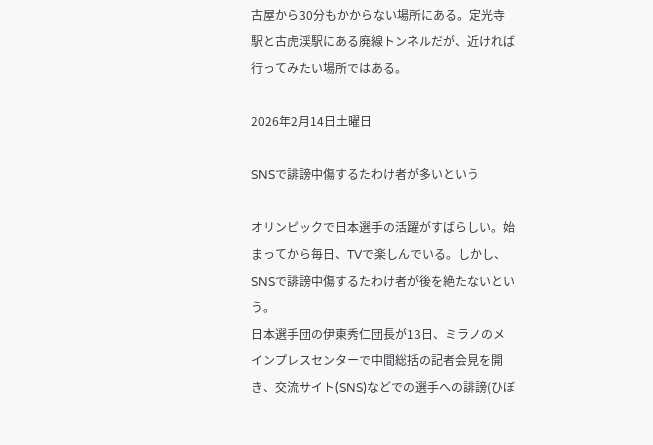古屋から30分もかからない場所にある。定光寺駅と古虎渓駅にある廃線トンネルだが、近ければ行ってみたい場所ではある。

2026年2月14日土曜日

SNSで誹謗中傷するたわけ者が多いという

オリンピックで日本選手の活躍がすばらしい。始まってから毎日、TVで楽しんでいる。しかし、SNSで誹謗中傷するたわけ者が後を絶たないという。
日本選手団の伊東秀仁団長が13日、ミラノのメインプレスセンターで中間総括の記者会見を開き、交流サイト(SNS)などでの選手への誹謗(ひぼ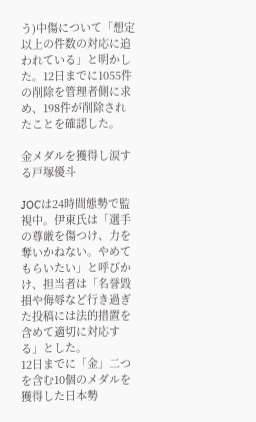う)中傷について「想定以上の件数の対応に追われている」と明かした。12日までに1055件の削除を管理者側に求め、198件が削除されたことを確認した。

金メダルを獲得し涙する戸塚優斗

JOCは24時間態勢で監視中。伊東氏は「選手の尊厳を傷つけ、力を奪いかねない。やめてもらいたい」と呼びかけ、担当者は「名誉毀損や侮辱など行き過ぎた投稿には法的措置を含めて適切に対応する」とした。
12日までに「金」二つを含む10個のメダルを獲得した日本勢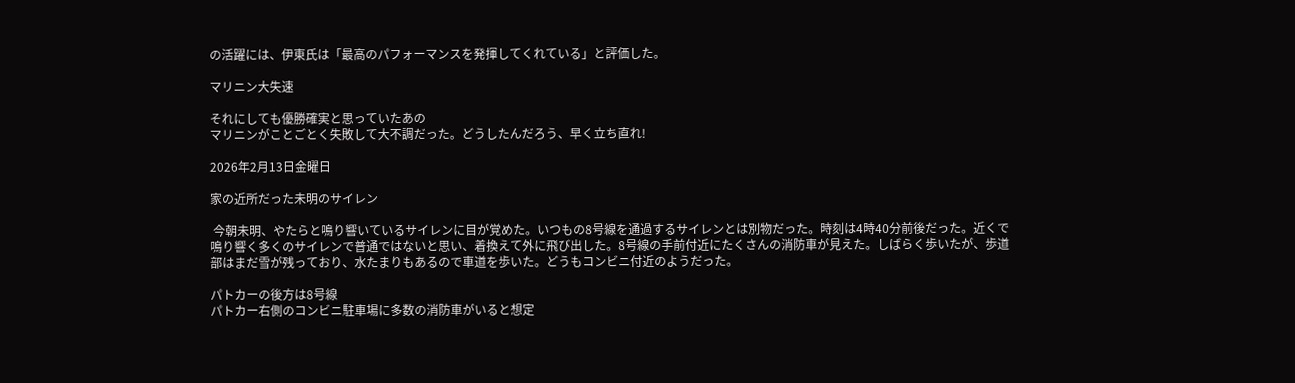の活躍には、伊東氏は「最高のパフォーマンスを発揮してくれている」と評価した。

マリニン大失速

それにしても優勝確実と思っていたあの
マリニンがことごとく失敗して大不調だった。どうしたんだろう、早く立ち直れ!

2026年2月13日金曜日

家の近所だった未明のサイレン

 今朝未明、やたらと鳴り響いているサイレンに目が覚めた。いつもの8号線を通過するサイレンとは別物だった。時刻は4時40分前後だった。近くで鳴り響く多くのサイレンで普通ではないと思い、着換えて外に飛び出した。8号線の手前付近にたくさんの消防車が見えた。しばらく歩いたが、歩道部はまだ雪が残っており、水たまりもあるので車道を歩いた。どうもコンビニ付近のようだった。

パトカーの後方は8号線
パトカー右側のコンビニ駐車場に多数の消防車がいると想定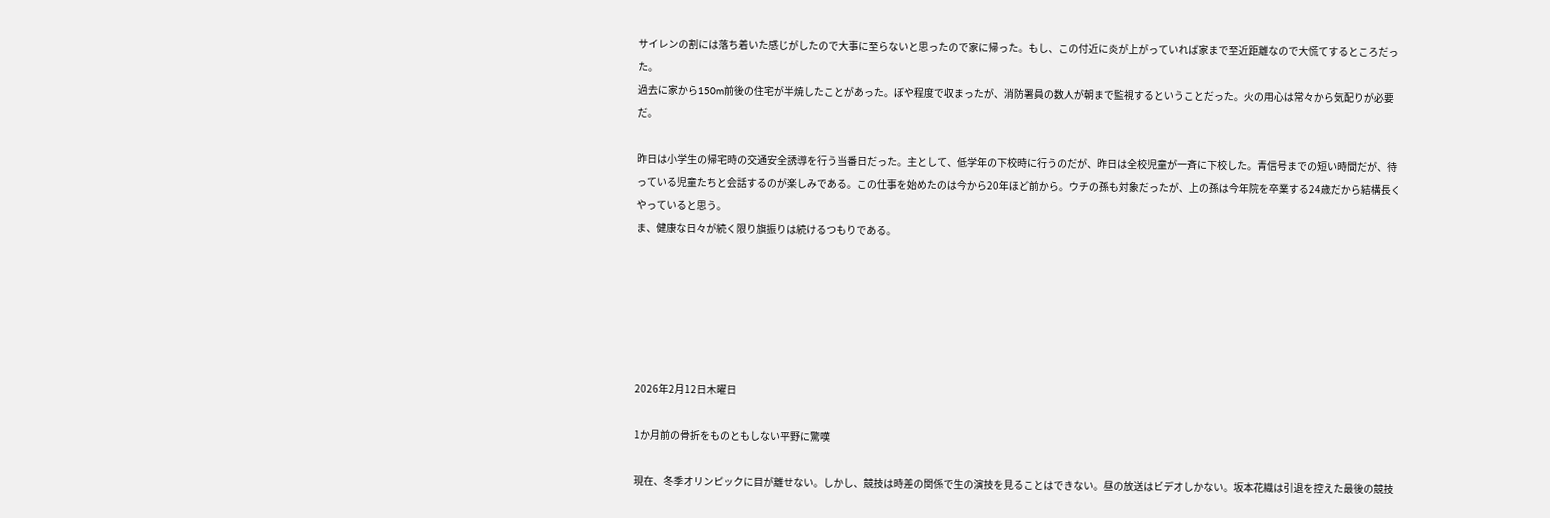サイレンの割には落ち着いた感じがしたので大事に至らないと思ったので家に帰った。もし、この付近に炎が上がっていれば家まで至近距離なので大慌てするところだった。
過去に家から150m前後の住宅が半焼したことがあった。ぼや程度で収まったが、消防署員の数人が朝まで監視するということだった。火の用心は常々から気配りが必要だ。

昨日は小学生の帰宅時の交通安全誘導を行う当番日だった。主として、低学年の下校時に行うのだが、昨日は全校児童が一斉に下校した。青信号までの短い時間だが、待っている児童たちと会話するのが楽しみである。この仕事を始めたのは今から20年ほど前から。ウチの孫も対象だったが、上の孫は今年院を卒業する24歳だから結構長くやっていると思う。
ま、健康な日々が続く限り旗振りは続けるつもりである。






2026年2月12日木曜日

1か月前の骨折をものともしない平野に驚嘆

現在、冬季オリンピックに目が離せない。しかし、競技は時差の関係で生の演技を見ることはできない。昼の放送はビデオしかない。坂本花織は引退を控えた最後の競技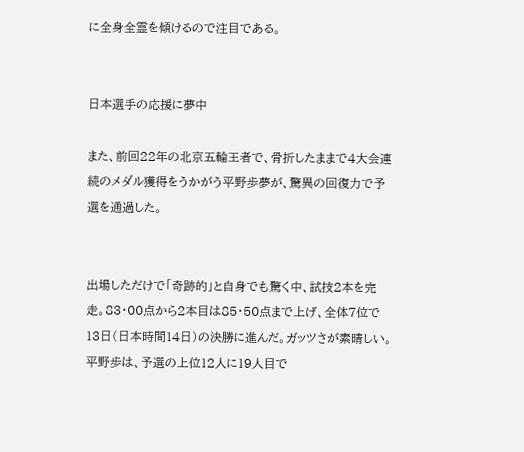に全身全霊を傾けるので注目である。


日本選手の応援に夢中

また、前回22年の北京五輪王者で、骨折したままで4大会連続のメダル獲得をうかがう平野歩夢が、驚異の回復力で予選を通過した。


出場しただけで「奇跡的」と自身でも驚く中、試技2本を完走。83・00点から2本目は85・50点まで上げ、全体7位で13日(日本時間14日)の決勝に進んだ。ガッツさが素晴しい。
平野歩は、予選の上位12人に19人目で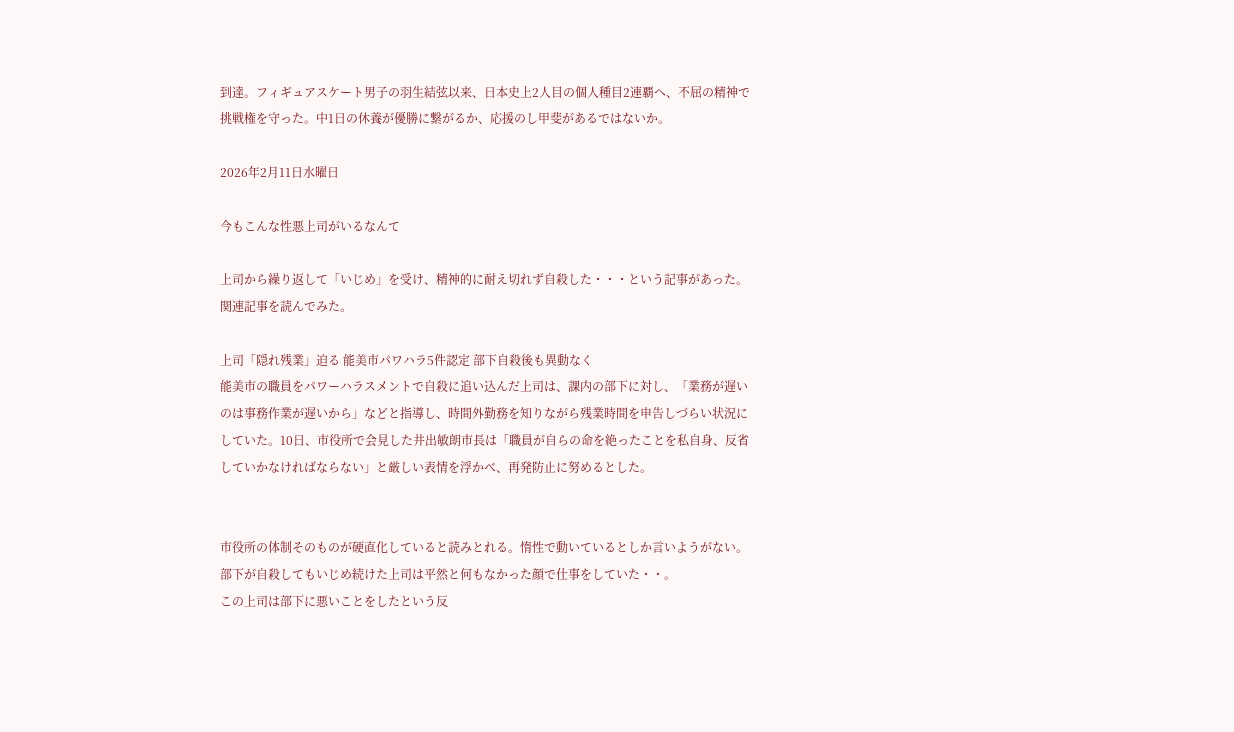到達。フィギュアスケート男子の羽生結弦以来、日本史上2人目の個人種目2連覇へ、不屈の精神で挑戦権を守った。中1日の休養が優勝に繋がるか、応援のし甲斐があるではないか。

2026年2月11日水曜日

今もこんな性悪上司がいるなんて

上司から繰り返して「いじめ」を受け、精神的に耐え切れず自殺した・・・という記事があった。関連記事を読んでみた。

上司「隠れ残業」迫る 能美市パワハラ5件認定 部下自殺後も異動なく
能美市の職員をパワーハラスメントで自殺に追い込んだ上司は、課内の部下に対し、「業務が遅いのは事務作業が遅いから」などと指導し、時間外勤務を知りながら残業時間を申告しづらい状況にしていた。10日、市役所で会見した井出敏朗市長は「職員が自らの命を絶ったことを私自身、反省していかなければならない」と厳しい表情を浮かべ、再発防止に努めるとした。


市役所の体制そのものが硬直化していると読みとれる。惰性で動いているとしか言いようがない。部下が自殺してもいじめ続けた上司は平然と何もなかった顔で仕事をしていた・・。
この上司は部下に悪いことをしたという反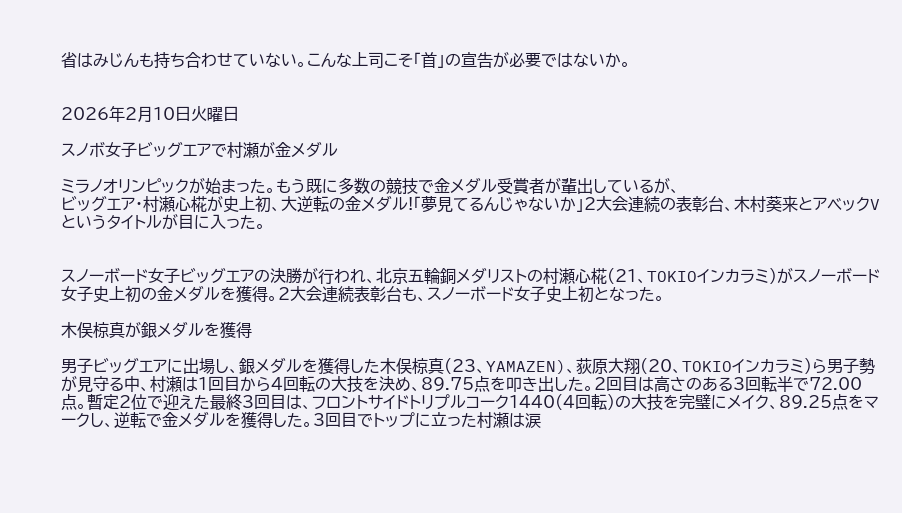省はみじんも持ち合わせていない。こんな上司こそ「首」の宣告が必要ではないか。


2026年2月10日火曜日

スノボ女子ビッグエアで村瀬が金メダル

ミラノオリンピックが始まった。もう既に多数の競技で金メダル受賞者が輩出しているが、
ビッグエア・村瀬心椛が史上初、大逆転の金メダル!「夢見てるんじゃないか」2大会連続の表彰台、木村葵来とアベックVというタイトルが目に入った。


スノーボード女子ビッグエアの決勝が行われ、北京五輪銅メダリストの村瀬心椛(21、TOKIOインカラミ)がスノーボード女子史上初の金メダルを獲得。2大会連続表彰台も、スノーボード女子史上初となった。

木俣椋真が銀メダルを獲得

男子ビッグエアに出場し、銀メダルを獲得した木俣椋真(23、YAMAZEN)、荻原大翔(20、TOKIOインカラミ)ら男子勢が見守る中、村瀬は1回目から4回転の大技を決め、89.75点を叩き出した。2回目は高さのある3回転半で72.00点。暫定2位で迎えた最終3回目は、フロントサイドトリプルコーク1440(4回転)の大技を完璧にメイク、89.25点をマークし、逆転で金メダルを獲得した。3回目でトップに立った村瀬は涙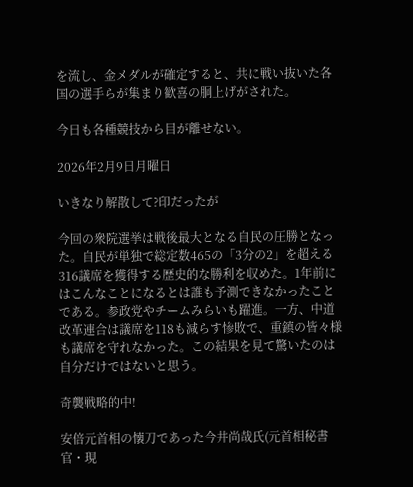を流し、金メダルが確定すると、共に戦い抜いた各国の選手らが集まり歓喜の胴上げがされた。

今日も各種競技から目が離せない。

2026年2月9日月曜日

いきなり解散して?印だったが

今回の衆院選挙は戦後最大となる自民の圧勝となった。自民が単独で総定数465の「3分の2」を超える316議席を獲得する歴史的な勝利を収めた。1年前にはこんなことになるとは誰も予測できなかったことである。参政党やチームみらいも躍進。一方、中道改革連合は議席を118も減らす惨敗で、重鎮の皆々様も議席を守れなかった。この結果を見て驚いたのは自分だけではないと思う。

奇襲戦略的中!

安倍元首相の懐刀であった今井尚哉氏(元首相秘書官・現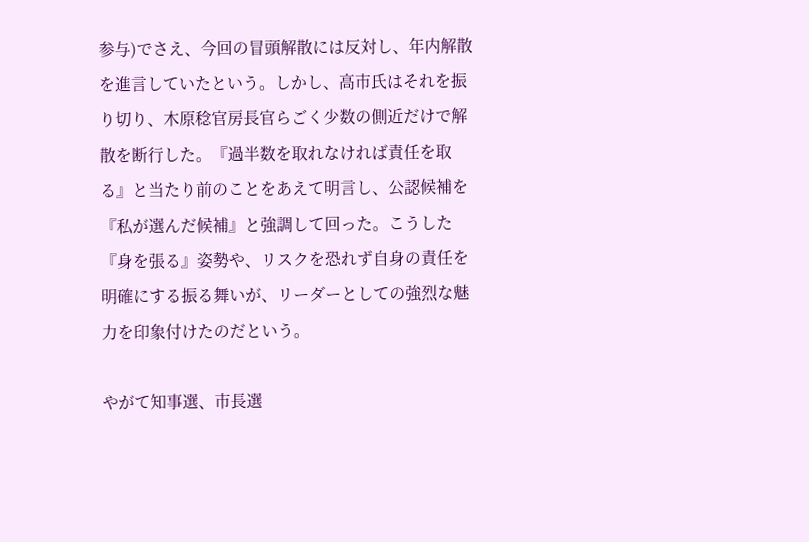参与)でさえ、今回の冒頭解散には反対し、年内解散を進言していたという。しかし、高市氏はそれを振り切り、木原稔官房長官らごく少数の側近だけで解散を断行した。『過半数を取れなければ責任を取る』と当たり前のことをあえて明言し、公認候補を『私が選んだ候補』と強調して回った。こうした『身を張る』姿勢や、リスクを恐れず自身の責任を明確にする振る舞いが、リーダーとしての強烈な魅力を印象付けたのだという。

やがて知事選、市長選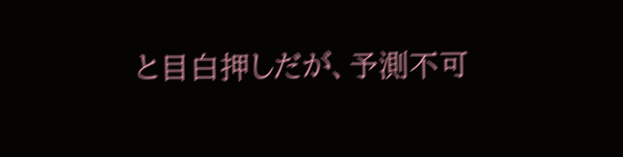と目白押しだが、予測不可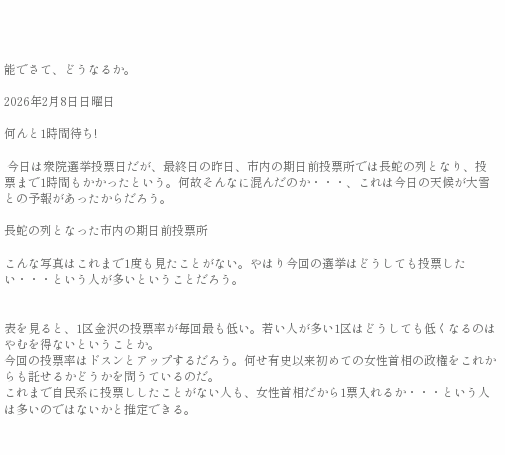能でさて、どうなるか。

2026年2月8日日曜日

何んと1時間待ち!

 今日は衆院選挙投票日だが、最終日の昨日、市内の期日前投票所では長蛇の列となり、投票まで1時間もかかったという。何故そんなに混んだのか・・・、これは今日の天候が大雪との予報があったからだろう。

長蛇の列となった市内の期日前投票所

こんな写真はこれまで1度も見たことがない。やはり今回の選挙はどうしても投票したい・・・という人が多いということだろう。


表を見ると、1区金沢の投票率が毎回最も低い。若い人が多い1区はどうしても低くなるのはやむを得ないということか。
今回の投票率はドスンとアップするだろう。何せ有史以来初めての女性首相の政権をこれからも託せるかどうかを問うているのだ。
これまで自民系に投票ししたことがない人も、女性首相だから1票入れるか・・・という人は多いのではないかと推定できる。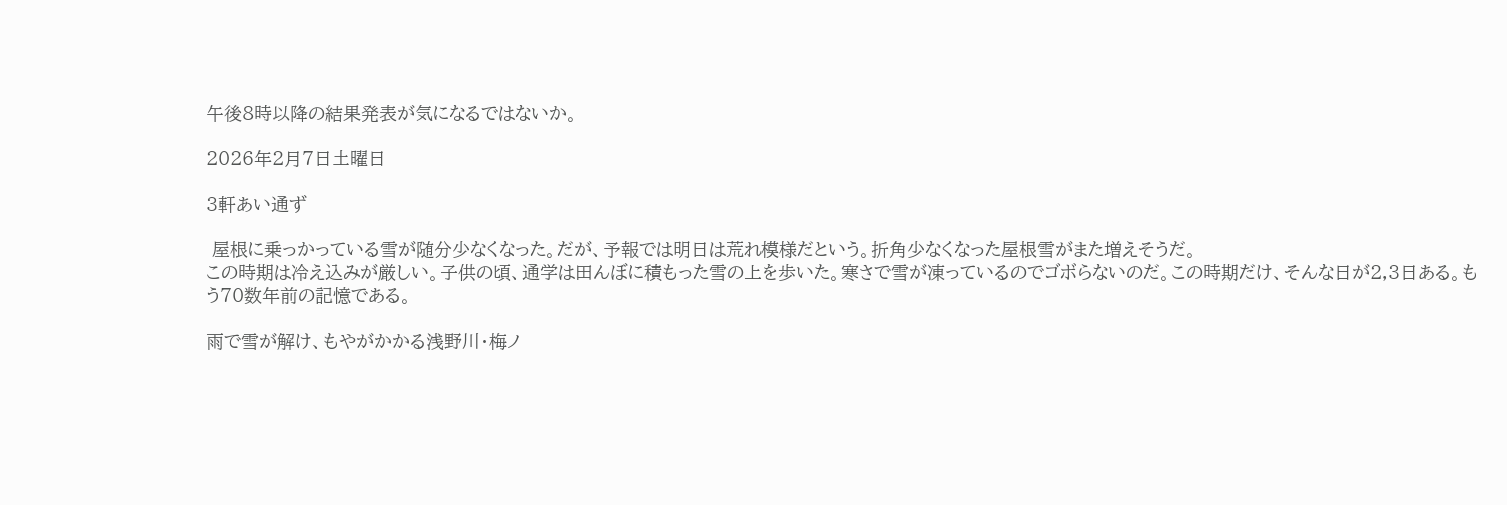午後8時以降の結果発表が気になるではないか。

2026年2月7日土曜日

3軒あい通ず

 屋根に乗っかっている雪が随分少なくなった。だが、予報では明日は荒れ模様だという。折角少なくなった屋根雪がまた増えそうだ。
この時期は冷え込みが厳しい。子供の頃、通学は田んぼに積もった雪の上を歩いた。寒さで雪が凍っているのでゴボらないのだ。この時期だけ、そんな日が2,3日ある。もう70数年前の記憶である。

雨で雪が解け、もやがかかる浅野川・梅ノ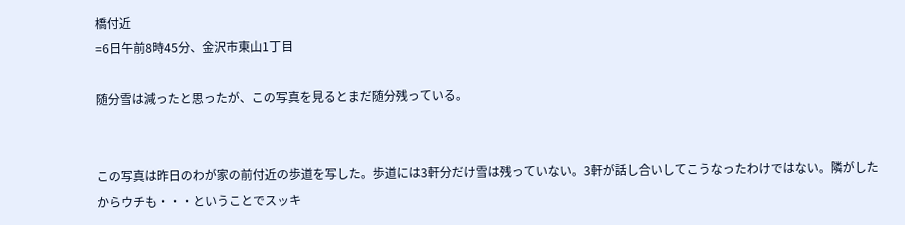橋付近
=6日午前8時45分、金沢市東山1丁目

随分雪は減ったと思ったが、この写真を見るとまだ随分残っている。


この写真は昨日のわが家の前付近の歩道を写した。歩道には3軒分だけ雪は残っていない。3軒が話し合いしてこうなったわけではない。隣がしたからウチも・・・ということでスッキ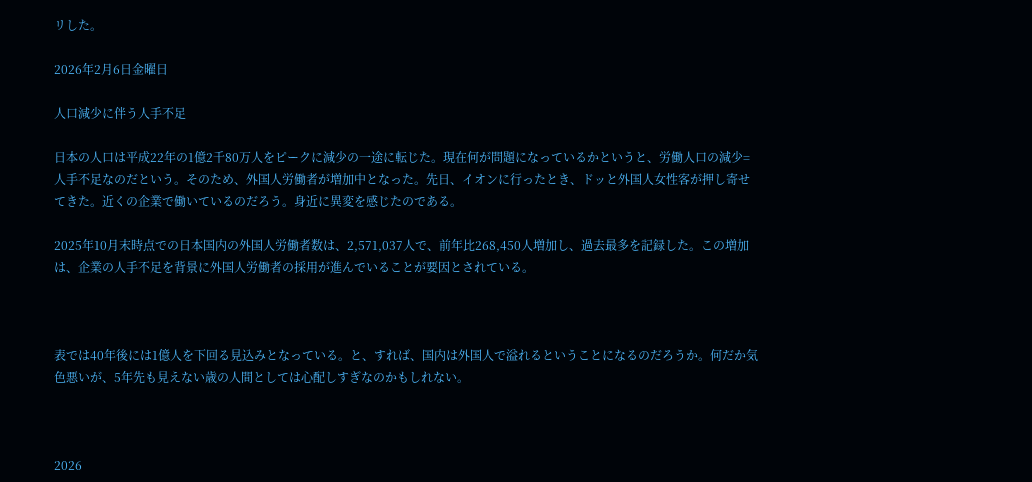リした。

2026年2月6日金曜日

人口減少に伴う人手不足

日本の人口は平成22年の1億2千80万人をピークに減少の一途に転じた。現在何が問題になっているかというと、労働人口の減少=人手不足なのだという。そのため、外国人労働者が増加中となった。先日、イオンに行ったとき、ドッと外国人女性客が押し寄せてきた。近くの企業で働いているのだろう。身近に異変を感じたのである。

2025年10月末時点での日本国内の外国人労働者数は、2,571,037人で、前年比268,450人増加し、過去最多を記録した。この増加は、企業の人手不足を背景に外国人労働者の採用が進んでいることが要因とされている。



表では40年後には1億人を下回る見込みとなっている。と、すれば、国内は外国人で溢れるということになるのだろうか。何だか気色悪いが、5年先も見えない歳の人間としては心配しすぎなのかもしれない。



2026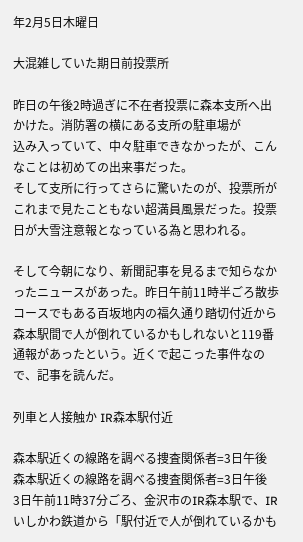年2月5日木曜日

大混雑していた期日前投票所

昨日の午後2時過ぎに不在者投票に森本支所へ出かけた。消防署の横にある支所の駐車場が
込み入っていて、中々駐車できなかったが、こんなことは初めての出来事だった。
そして支所に行ってさらに驚いたのが、投票所がこれまで見たこともない超満員風景だった。投票日が大雪注意報となっている為と思われる。

そして今朝になり、新聞記事を見るまで知らなかったニュースがあった。昨日午前11時半ごろ散歩コースでもある百坂地内の福久通り踏切付近から森本駅間で人が倒れているかもしれないと119番通報があったという。近くで起こった事件なので、記事を読んだ。

列車と人接触か IR森本駅付近

森本駅近くの線路を調べる捜査関係者=3日午後
森本駅近くの線路を調べる捜査関係者=3日午後
3日午前11時37分ごろ、金沢市のIR森本駅で、IRいしかわ鉄道から「駅付近で人が倒れているかも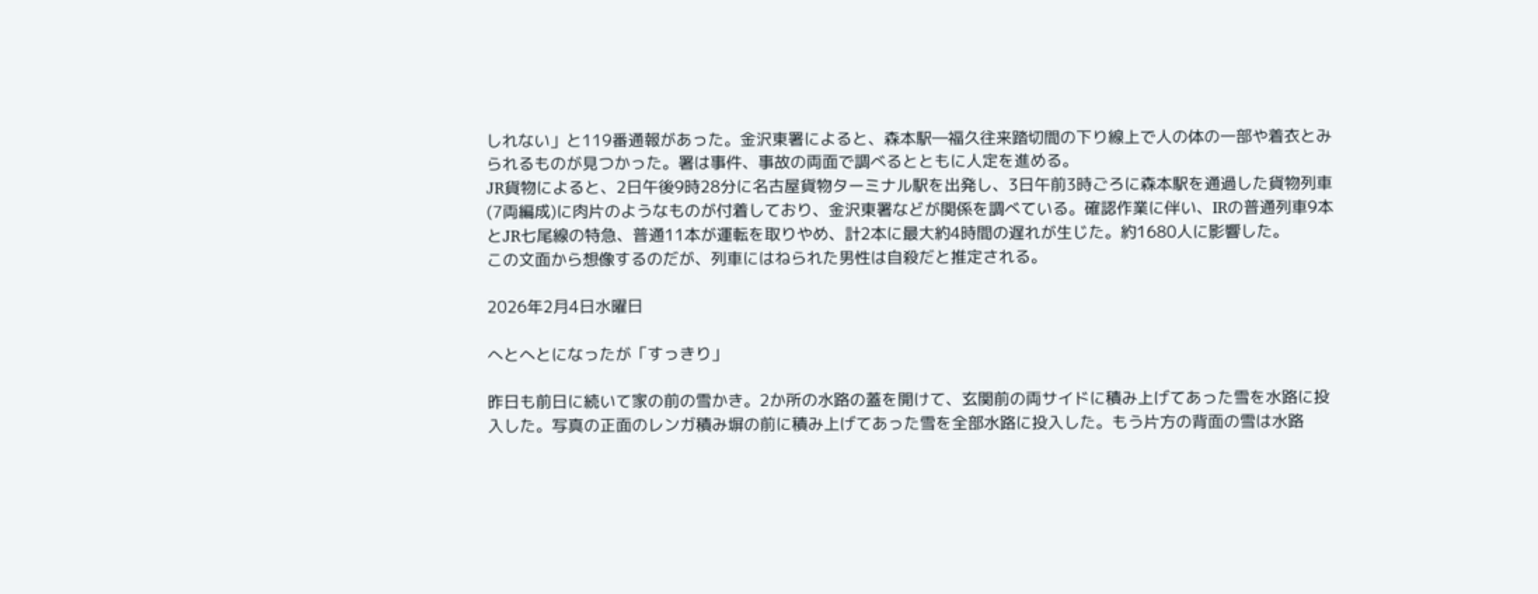しれない」と119番通報があった。金沢東署によると、森本駅―福久往来踏切間の下り線上で人の体の一部や着衣とみられるものが見つかった。署は事件、事故の両面で調べるとともに人定を進める。
JR貨物によると、2日午後9時28分に名古屋貨物ターミナル駅を出発し、3日午前3時ごろに森本駅を通過した貨物列車(7両編成)に肉片のようなものが付着しており、金沢東署などが関係を調べている。確認作業に伴い、IRの普通列車9本とJR七尾線の特急、普通11本が運転を取りやめ、計2本に最大約4時間の遅れが生じた。約1680人に影響した。
この文面から想像するのだが、列車にはねられた男性は自殺だと推定される。

2026年2月4日水曜日

へとへとになったが「すっきり」

昨日も前日に続いて家の前の雪かき。2か所の水路の蓋を開けて、玄関前の両サイドに積み上げてあった雪を水路に投入した。写真の正面のレンガ積み塀の前に積み上げてあった雪を全部水路に投入した。もう片方の背面の雪は水路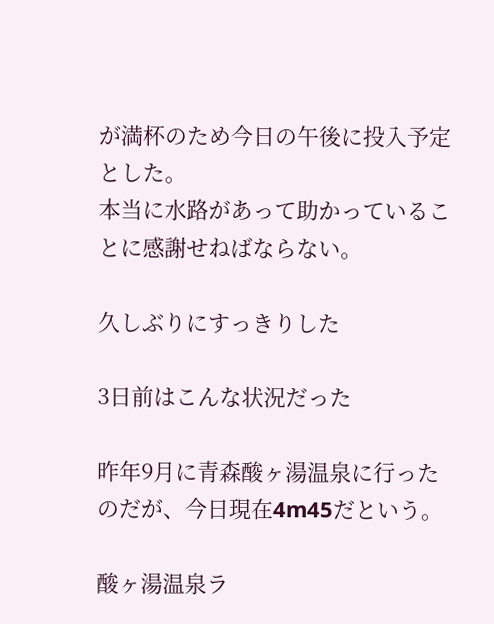が満杯のため今日の午後に投入予定とした。
本当に水路があって助かっていることに感謝せねばならない。

久しぶりにすっきりした

3日前はこんな状況だった

昨年9月に青森酸ヶ湯温泉に行ったのだが、今日現在4m45だという。

酸ヶ湯温泉ラ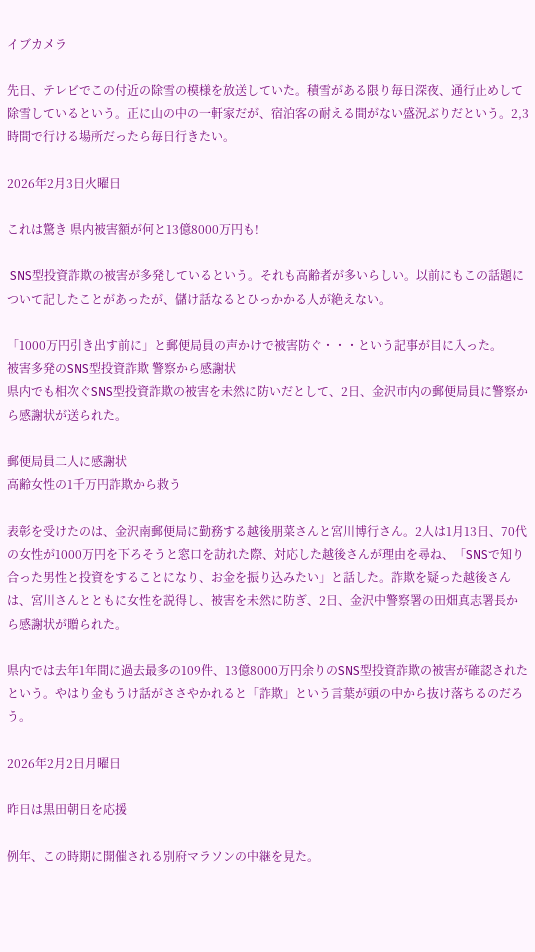イブカメラ

先日、テレビでこの付近の除雪の模様を放送していた。積雪がある限り毎日深夜、通行止めして除雪しているという。正に山の中の一軒家だが、宿泊客の耐える間がない盛況ぶりだという。2,3時間で行ける場所だったら毎日行きたい。

2026年2月3日火曜日

これは驚き 県内被害額が何と13億8000万円も!

 SNS型投資詐欺の被害が多発しているという。それも高齢者が多いらしい。以前にもこの話題について記したことがあったが、儲け話なるとひっかかる人が絶えない。

「1000万円引き出す前に」と郵便局員の声かけで被害防ぐ・・・という記事が目に入った。
被害多発のSNS型投資詐欺 警察から感謝状
県内でも相次ぐSNS型投資詐欺の被害を未然に防いだとして、2日、金沢市内の郵便局員に警察から感謝状が送られた。

郵便局員二人に感謝状
高齢女性の1千万円詐欺から救う

表彰を受けたのは、金沢南郵便局に勤務する越後朋菜さんと宮川博行さん。2人は1月13日、70代の女性が1000万円を下ろそうと窓口を訪れた際、対応した越後さんが理由を尋ね、「SNSで知り合った男性と投資をすることになり、お金を振り込みたい」と話した。詐欺を疑った越後さんは、宮川さんとともに女性を説得し、被害を未然に防ぎ、2日、金沢中警察署の田畑真志署長から感謝状が贈られた。

県内では去年1年間に過去最多の109件、13億8000万円余りのSNS型投資詐欺の被害が確認されたという。やはり金もうけ話がささやかれると「詐欺」という言葉が頭の中から抜け落ちるのだろう。

2026年2月2日月曜日

昨日は黒田朝日を応援

例年、この時期に開催される別府マラソンの中継を見た。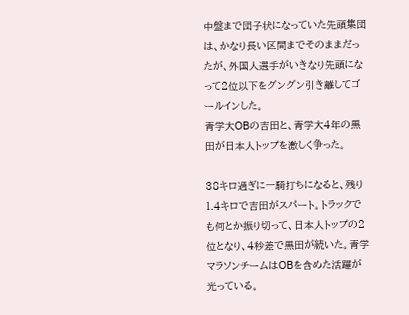中盤まで団子状になっていた先頭集団は、かなり長い区間までそのままだったが、外国人選手がいきなり先頭になって2位以下をグングン引き離してゴールインした。
青学大OBの吉田と、青学大4年の黒田が日本人トップを激しく争った。

38キロ過ぎに一騎打ちになると、残り1.4キロで吉田がスパート。トラックでも何とか振り切って、日本人トップの2位となり、4秒差で黒田が続いた。青学マラソンチームはOBを含めた活躍が光っている。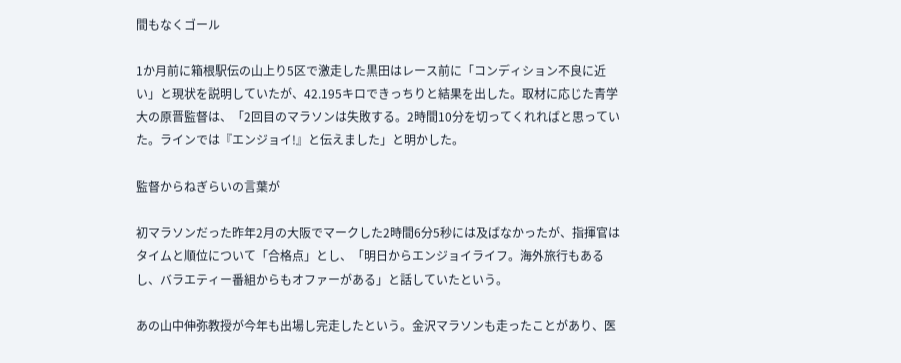間もなくゴール

1か月前に箱根駅伝の山上り5区で激走した黒田はレース前に「コンディション不良に近い」と現状を説明していたが、42.195キロできっちりと結果を出した。取材に応じた青学大の原晋監督は、「2回目のマラソンは失敗する。2時間10分を切ってくれればと思っていた。ラインでは『エンジョイ!』と伝えました」と明かした。

監督からねぎらいの言葉が

初マラソンだった昨年2月の大阪でマークした2時間6分5秒には及ばなかったが、指揮官はタイムと順位について「合格点」とし、「明日からエンジョイライフ。海外旅行もあるし、バラエティー番組からもオファーがある」と話していたという。

あの山中伸弥教授が今年も出場し完走したという。金沢マラソンも走ったことがあり、医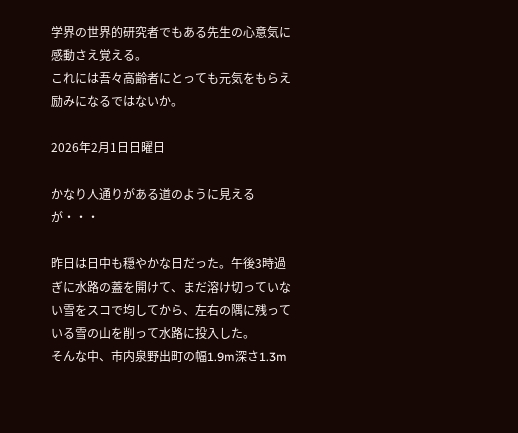学界の世界的研究者でもある先生の心意気に感動さえ覚える。
これには吾々高齢者にとっても元気をもらえ励みになるではないか。

2026年2月1日日曜日

かなり人通りがある道のように見えるが・・・

昨日は日中も穏やかな日だった。午後3時過ぎに水路の蓋を開けて、まだ溶け切っていない雪をスコで均してから、左右の隅に残っている雪の山を削って水路に投入した。
そんな中、市内泉野出町の幅1.9m深さ1.3m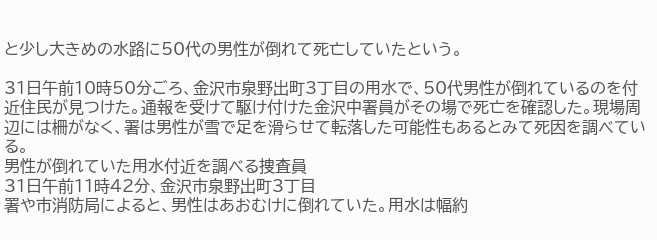と少し大きめの水路に50代の男性が倒れて死亡していたという。

31日午前10時50分ごろ、金沢市泉野出町3丁目の用水で、50代男性が倒れているのを付近住民が見つけた。通報を受けて駆け付けた金沢中署員がその場で死亡を確認した。現場周辺には柵がなく、署は男性が雪で足を滑らせて転落した可能性もあるとみて死因を調べている。
男性が倒れていた用水付近を調べる捜査員
31日午前11時42分、金沢市泉野出町3丁目
署や市消防局によると、男性はあおむけに倒れていた。用水は幅約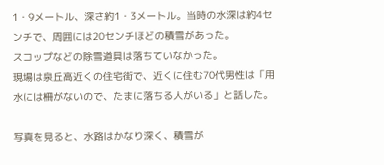1・9メートル、深さ約1・3メートル。当時の水深は約4センチで、周囲には20センチほどの積雪があった。
スコップなどの除雪道具は落ちていなかった。
現場は泉丘高近くの住宅街で、近くに住む70代男性は「用水には柵がないので、たまに落ちる人がいる」と話した。

写真を見ると、水路はかなり深く、積雪が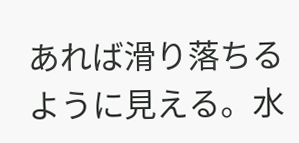あれば滑り落ちるように見える。水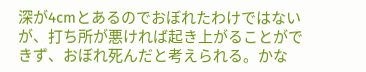深が4cmとあるのでおぼれたわけではないが、打ち所が悪ければ起き上がることができず、おぼれ死んだと考えられる。かな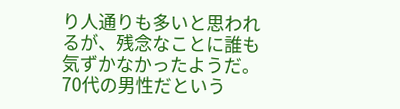り人通りも多いと思われるが、残念なことに誰も気ずかなかったようだ。70代の男性だという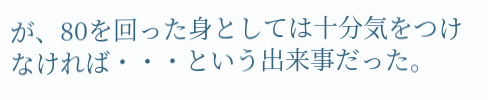が、80を回った身としては十分気をつけなければ・・・という出来事だった。